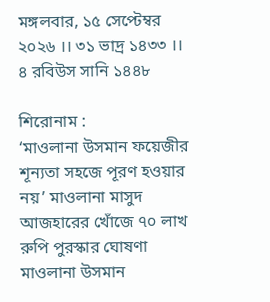মঙ্গলবার, ১৫ সেপ্টেম্বর ২০২৬ ।। ৩১ ভাদ্র ১৪৩৩ ।। ৪ রবিউস সানি ১৪৪৮

শিরোনাম :
‘মাওলানা উসমান ফয়েজীর শূন্যতা সহজে পূরণ হওয়ার নয়’ মাওলানা মাসুদ আজহারের খোঁজে ৭০ লাখ রুপি পুরস্কার ঘোষণা মাওলানা উসমান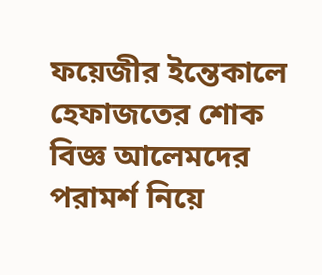ফয়েজীর ইন্তেকালে হেফাজতের শোক বিজ্ঞ আলেমদের পরামর্শ নিয়ে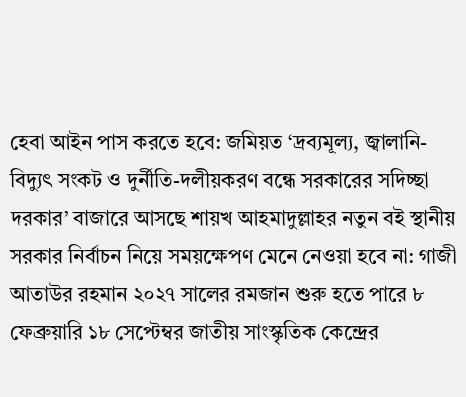হেবা আইন পাস করতে হবে: জমিয়ত ‘দ্রব্যমূল্য, জ্বালানি-বিদ্যুৎ সংকট ও দুর্নীতি-দলীয়করণ বন্ধে সরকারের সদিচ্ছা দরকার’ বাজারে আসছে শায়খ আহমাদুল্লাহর নতুন বই স্থানীয় সরকার নির্বাচন নিয়ে সময়ক্ষেপণ মেনে নেওয়া হবে না: গাজী আতাউর রহমান ২০২৭ সালের রমজান শুরু হতে পারে ৮ ফেব্রুয়ারি ১৮ সেপ্টেম্বর জাতীয় সাংস্কৃতিক কেন্দ্রের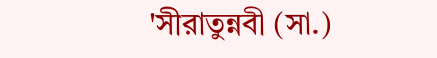'সীরাতুন্নবী (সা.)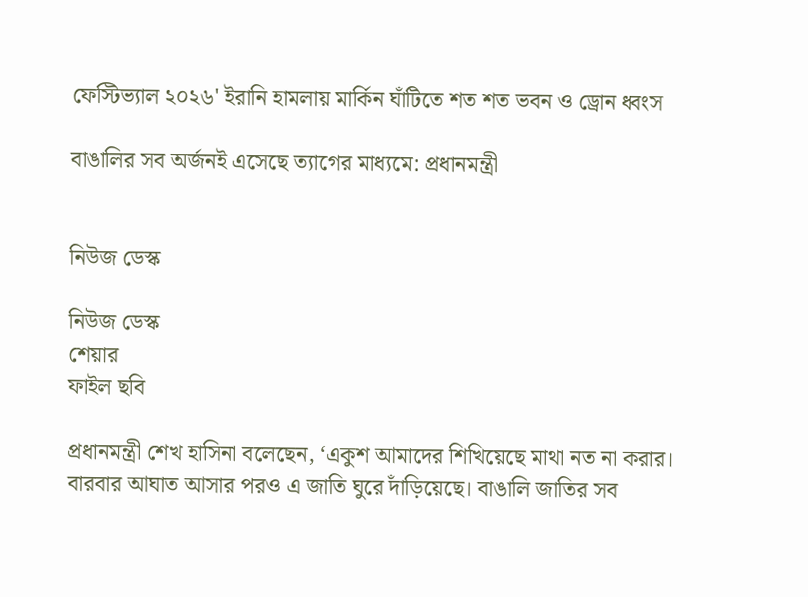ফেস্টিভ্যাল ২০২৬' ইরানি হামলায় মার্কিন ঘাঁটিতে শত শত ভবন ও ড্রোন ধ্বংস

বাঙালির সব অর্জনই এসেছে ত্যাগের মাধ্যমে: প্রধানমন্ত্রী


নিউজ ডেস্ক

নিউজ ডেস্ক
শেয়ার
ফাইল ছবি

প্রধানমন্ত্রী শেখ হাসিনা বলেছেন, ‘একুশ আমাদের শিখিয়েছে মাথা নত না করার। বারবার আঘাত আসার পরও এ জাতি ঘুরে দাঁড়িয়েছে। বাঙালি জাতির সব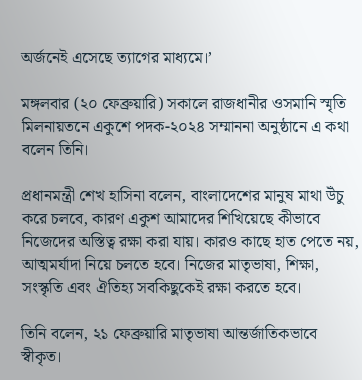অর্জনেই এসেছে ত্যাগের মাধ্যমে।’

মঙ্গলবার (২০ ফেব্রুয়ারি) সকালে রাজধানীর ওসমানি স্মৃতি মিলনায়তনে একুশে পদক-২০২৪ সম্মাননা অনুষ্ঠানে এ কথা বলেন তিনি।

প্রধানমন্ত্রী শেখ হাসিনা বলেন, বাংলাদেশের মানুষ মাথা উঁচু করে চলবে, কারণ একুশ আমাদের শিখিয়েছে কীভাবে নিজেদের অস্তিত্ব রক্ষা করা যায়। কারও কাছে হাত পেতে নয়, আত্মমর্যাদা নিয়ে চলতে হবে। নিজের মাতৃভাষা, শিক্ষা, সংস্কৃতি এবং ঐতিহ্য সবকিছুকেই রক্ষা করতে হবে।

তিনি বলেন, ২১ ফেব্রুয়ারি মাতৃভাষা আন্তর্জাতিকভাবে স্বীকৃত।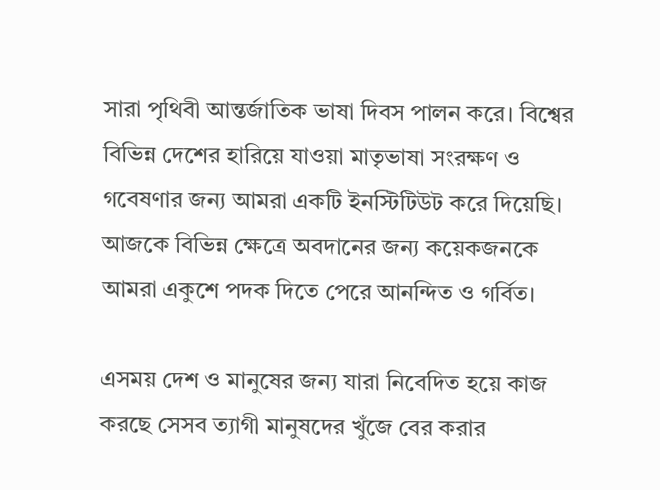সারা পৃথিবী আন্তর্জাতিক ভাষা দিবস পালন করে। বিশ্বের বিভিন্ন দেশের হারিয়ে যাওয়া মাতৃভাষা সংরক্ষণ ও গবেষণার জন্য আমরা একটি ইনস্টিটিউট করে দিয়েছি। আজকে বিভিন্ন ক্ষেত্রে অবদানের জন্য কয়েকজনকে আমরা একুশে পদক দিতে পেরে আনন্দিত ও গর্বিত।

এসময় দেশ ও মানুষের জন্য যারা নিবেদিত হয়ে কাজ করছে সেসব ত্যাগী মানুষদের খুঁজে বের করার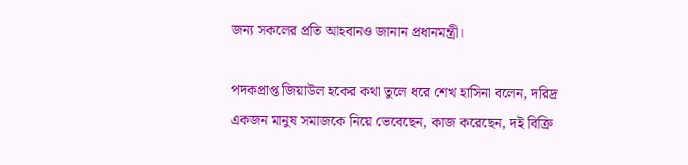জন্য সকলের প্রতি আহবানও জানান প্রধানমন্ত্রী।

পদকপ্রাপ্ত জিয়াউল হকের কথা তুলে ধরে শেখ হাসিনা বলেন, দরিদ্র একজন মানুষ সমাজকে নিয়ে ভেবেছেন, কাজ করেছেন, দই বিক্রি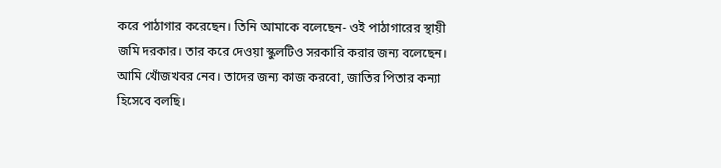করে পাঠাগার করেছেন। তিনি আমাকে বলেছেন- ওই পাঠাগারের স্থায়ী জমি দরকার। তার করে দেওয়া স্কুলটিও সরকারি করার জন্য বলেছেন। আমি খোঁজখবর নেব। তাদের জন্য কাজ করবো, জাতির পিতার কন্যা হিসেবে বলছি।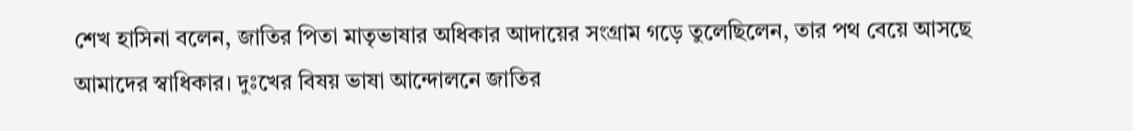শেখ হাসিনা বলেন, জাতির পিতা মাতৃভাষার অধিকার আদায়ের সংগ্রাম গড়ে তুলেছিলেন, তার পথ বেয়ে আসছে আমাদের স্বাধিকার। দুঃখের বিষয় ভাষা আন্দোলনে জাতির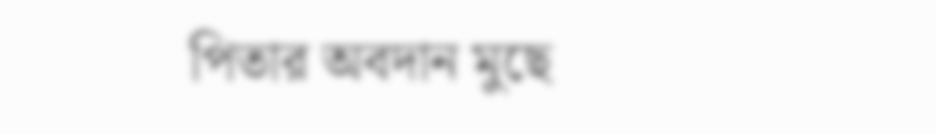পিতার অবদান মুছে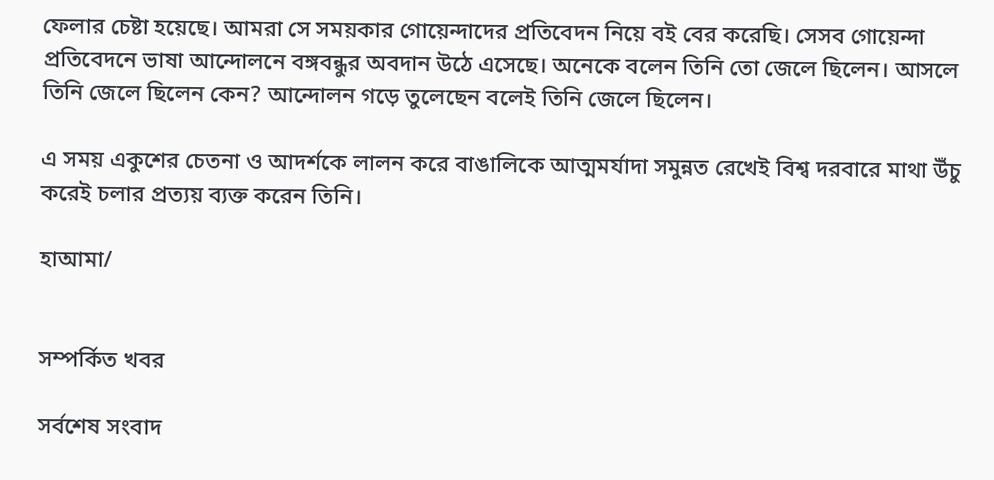ফেলার চেষ্টা হয়েছে। আমরা সে সময়কার গোয়েন্দাদের প্রতিবেদন নিয়ে বই বের করেছি। সেসব গোয়েন্দা প্রতিবেদনে ভাষা আন্দোলনে বঙ্গবন্ধুর অবদান উঠে এসেছে। অনেকে বলেন তিনি তো জেলে ছিলেন। আসলে তিনি জেলে ছিলেন কেন? আন্দোলন গড়ে তুলেছেন বলেই তিনি জেলে ছিলেন।

এ সময় একুশের চেতনা ও আদর্শকে লালন করে বাঙালিকে আত্মমর্যাদা সমুন্নত রেখেই বিশ্ব দরবারে মাথা উঁচু করেই চলার প্রত্যয় ব্যক্ত করেন তিনি।

হাআমা/


সম্পর্কিত খবর

সর্বশেষ সংবাদ